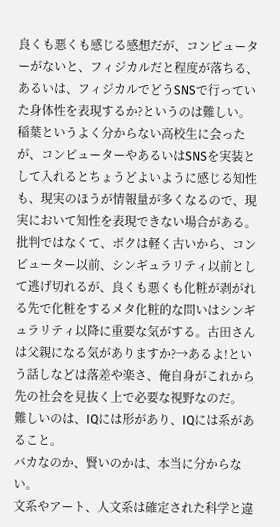良くも悪くも感じる感想だが、コンピューターがないと、フィジカルだと程度が落ちる、あるいは、フィジカルでどうSNSで行っていた身体性を表現するか?というのは難しい。
稲葉というよく分からない高校生に会ったが、コンピューターやあるいはSNSを実装として入れるとちょうどよいように感じる知性も、現実のほうが情報量が多くなるので、現実において知性を表現できない場合がある。批判ではなくて、ボクは軽く古いから、コンピューター以前、シンギュラリティ以前として逃げ切れるが、良くも悪くも化粧が剥がれる先で化粧をするメタ化粧的な問いはシンギュラリティ以降に重要な気がする。古田さんは父親になる気がありますか?→あるよ!という話しなどは落差や楽さ、俺自身がこれから先の社会を見抜く上で必要な視野なのだ。
難しいのは、IQには形があり、IQには系があること。
バカなのか、賢いのかは、本当に分からない。
文系やアート、人文系は確定された科学と違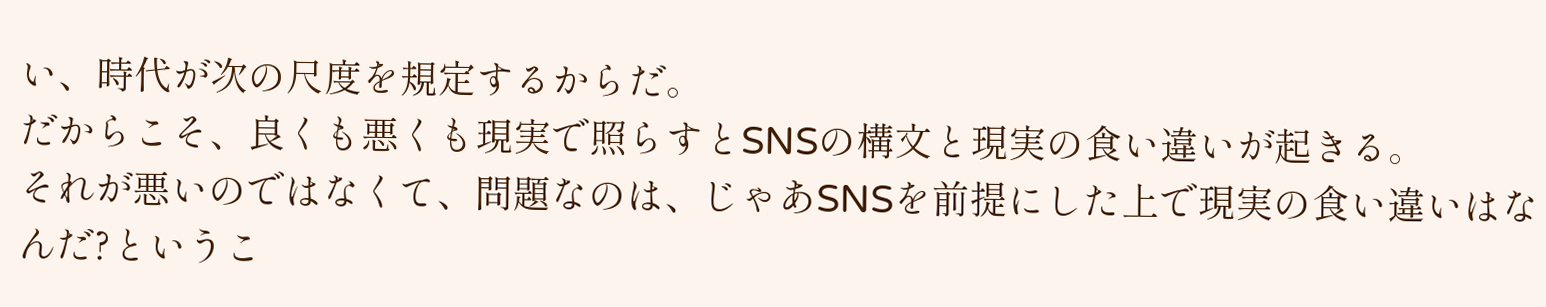い、時代が次の尺度を規定するからだ。
だからこそ、良くも悪くも現実で照らすとSNSの構文と現実の食い違いが起きる。
それが悪いのではなくて、問題なのは、じゃあSNSを前提にした上で現実の食い違いはなんだ?というこ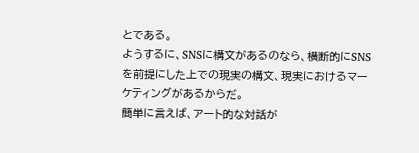とである。
ようするに、SNSに構文があるのなら、横断的にSNSを前提にした上での現実の構文、現実におけるマーケティングがあるからだ。
簡単に言えば、アート的な対話が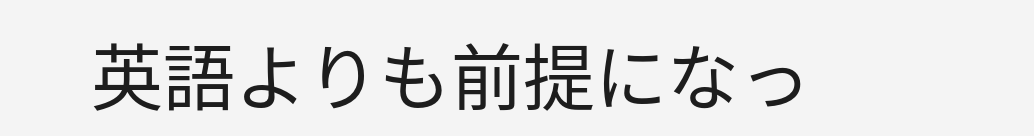英語よりも前提になっ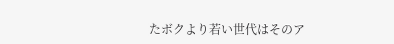たボクより若い世代はそのア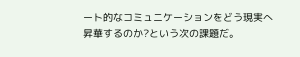ート的なコミュニケーションをどう現実へ昇華するのか?という次の課題だ。